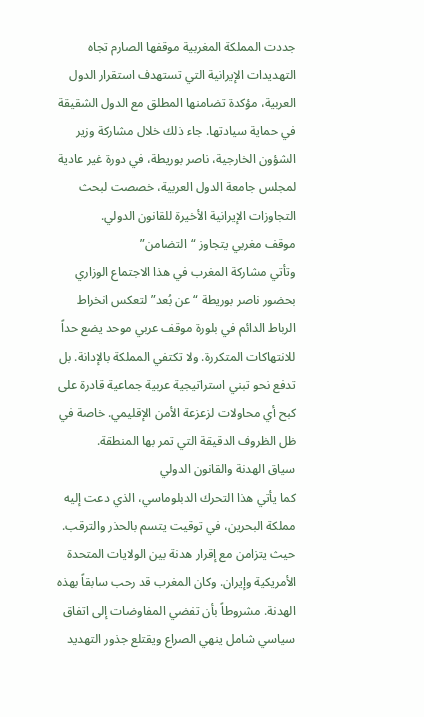جددت المملكة المغربية موقفها الصارم تجاه التهديدات الإيرانية التي تستهدف استقرار الدول العربية، مؤكدة تضامنها المطلق مع الدول الشقيقة في حماية سيادتها. جاء ذلك خلال مشاركة وزير الشؤون الخارجية، ناصر بوريطة، في دورة غير عادية لمجلس جامعة الدول العربية، خصصت لبحث التجاوزات الإيرانية الأخيرة للقانون الدولي.
موقف مغربي يتجاوز “التضامن”
وتأتي مشاركة المغرب في هذا الاجتماع الوزاري بحضور ناصر بوريطة “عن بُعد” لتعكس انخراط الرباط الدائم في بلورة موقف عربي موحد يضع حداً للانتهاكات المتكررة. ولا تكتفي المملكة بالإدانة. بل تدفع نحو تبني استراتيجية عربية جماعية قادرة على كبح أي محاولات لزعزعة الأمن الإقليمي. خاصة في ظل الظروف الدقيقة التي تمر بها المنطقة.
سياق الهدنة والقانون الدولي
كما يأتي هذا التحرك الدبلوماسي، الذي دعت إليه مملكة البحرين، في توقيت يتسم بالحذر والترقب. حيث يتزامن مع إقرار هدنة بين الولايات المتحدة الأمريكية وإيران. وكان المغرب قد رحب سابقاً بهذه الهدنة. مشروطاً بأن تفضي المفاوضات إلى اتفاق سياسي شامل ينهي الصراع ويقتلع جذور التهديد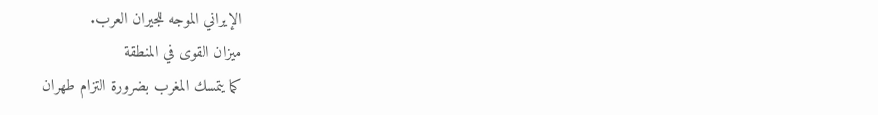الإيراني الموجه للجيران العرب.
ميزان القوى في المنطقة
كما يتمسك المغرب بضرورة التزام طهران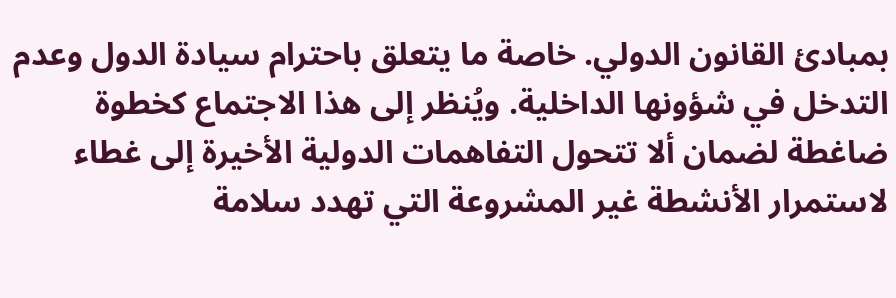بمبادئ القانون الدولي. خاصة ما يتعلق باحترام سيادة الدول وعدم التدخل في شؤونها الداخلية. ويُنظر إلى هذا الاجتماع كخطوة ضاغطة لضمان ألا تتحول التفاهمات الدولية الأخيرة إلى غطاء لاستمرار الأنشطة غير المشروعة التي تهدد سلامة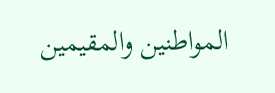المواطنين والمقيمين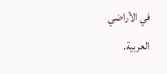في الأراضي العربية.